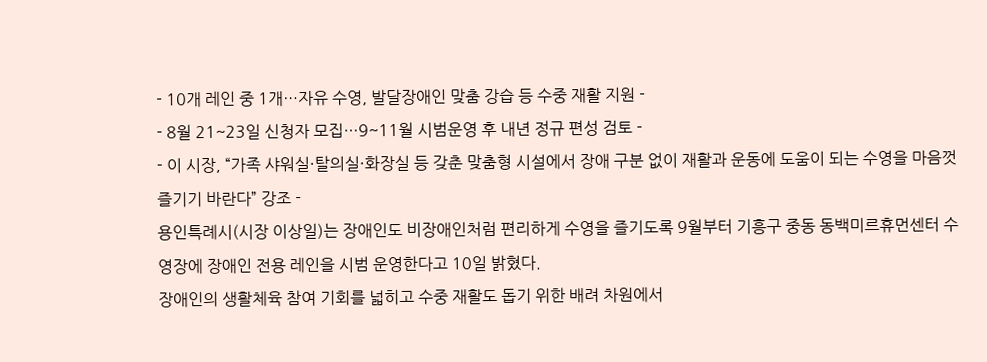- 10개 레인 중 1개…자유 수영, 발달장애인 맞춤 강습 등 수중 재활 지원 -
- 8월 21~23일 신청자 모집…9~11월 시범운영 후 내년 정규 편성 검토 -
- 이 시장, “가족 샤워실·탈의실·화장실 등 갖춘 맞춤형 시설에서 장애 구분 없이 재활과 운동에 도움이 되는 수영을 마음껏 즐기기 바란다” 강조 -
용인특례시(시장 이상일)는 장애인도 비장애인처럼 편리하게 수영을 즐기도록 9월부터 기흥구 중동 동백미르휴먼센터 수영장에 장애인 전용 레인을 시범 운영한다고 10일 밝혔다.
장애인의 생활체육 참여 기회를 넓히고 수중 재활도 돕기 위한 배려 차원에서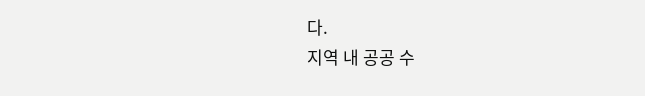다.
지역 내 공공 수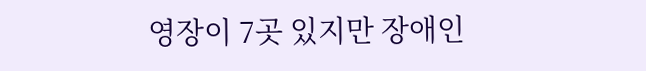영장이 7곳 있지만 장애인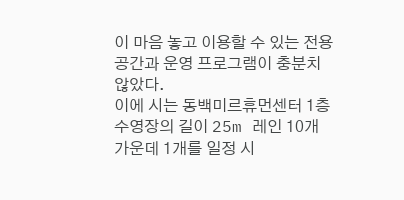이 마음 놓고 이용할 수 있는 전용 공간과 운영 프로그램이 충분치 않았다.
이에 시는 동백미르휴먼센터 1층 수영장의 길이 25m 레인 10개 가운데 1개를 일정 시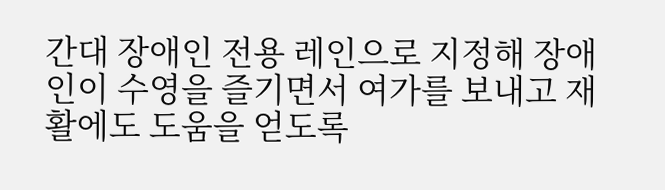간대 장애인 전용 레인으로 지정해 장애인이 수영을 즐기면서 여가를 보내고 재활에도 도움을 얻도록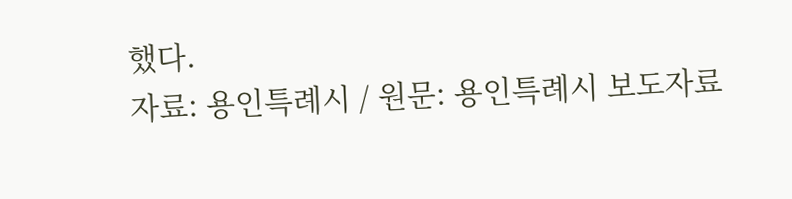했다.
자료: 용인특례시 / 원문: 용인특례시 보도자료